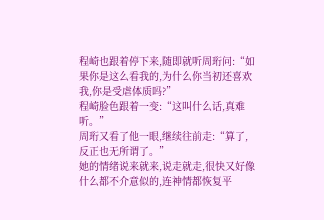程崎也跟着停下来,随即就听周珩问:“如果你是这么看我的,为什么你当初还喜欢我,你是受虐体质吗?”
程崎脸色跟着一变:“这叫什么话,真难听。”
周珩又看了他一眼,继续往前走:“算了,反正也无所谓了。”
她的情绪说来就来,说走就走,很快又好像什么都不介意似的,连神情都恢复平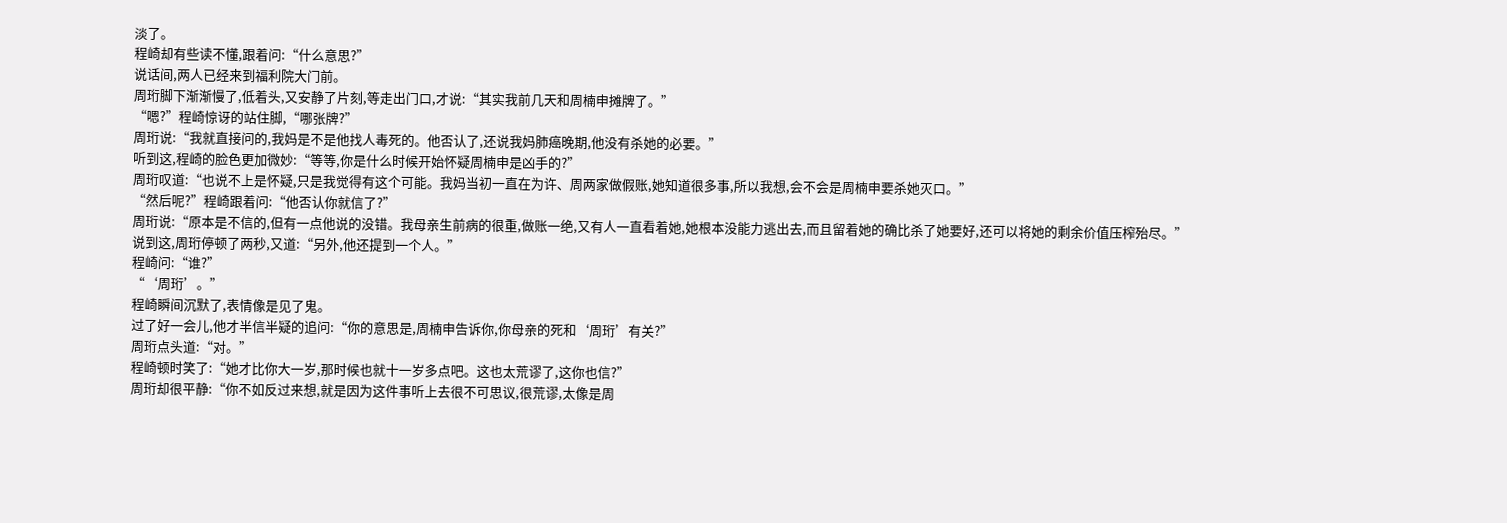淡了。
程崎却有些读不懂,跟着问:“什么意思?”
说话间,两人已经来到福利院大门前。
周珩脚下渐渐慢了,低着头,又安静了片刻,等走出门口,才说:“其实我前几天和周楠申摊牌了。”
“嗯?”程崎惊讶的站住脚,“哪张牌?”
周珩说:“我就直接问的,我妈是不是他找人毒死的。他否认了,还说我妈肺癌晚期,他没有杀她的必要。”
听到这,程崎的脸色更加微妙:“等等,你是什么时候开始怀疑周楠申是凶手的?”
周珩叹道:“也说不上是怀疑,只是我觉得有这个可能。我妈当初一直在为许、周两家做假账,她知道很多事,所以我想,会不会是周楠申要杀她灭口。”
“然后呢?”程崎跟着问:“他否认你就信了?”
周珩说:“原本是不信的,但有一点他说的没错。我母亲生前病的很重,做账一绝,又有人一直看着她,她根本没能力逃出去,而且留着她的确比杀了她要好,还可以将她的剩余价值压榨殆尽。”
说到这,周珩停顿了两秒,又道:“另外,他还提到一个人。”
程崎问:“谁?”
“‘周珩’。”
程崎瞬间沉默了,表情像是见了鬼。
过了好一会儿,他才半信半疑的追问:“你的意思是,周楠申告诉你,你母亲的死和‘周珩’有关?”
周珩点头道:“对。”
程崎顿时笑了:“她才比你大一岁,那时候也就十一岁多点吧。这也太荒谬了,这你也信?”
周珩却很平静:“你不如反过来想,就是因为这件事听上去很不可思议,很荒谬,太像是周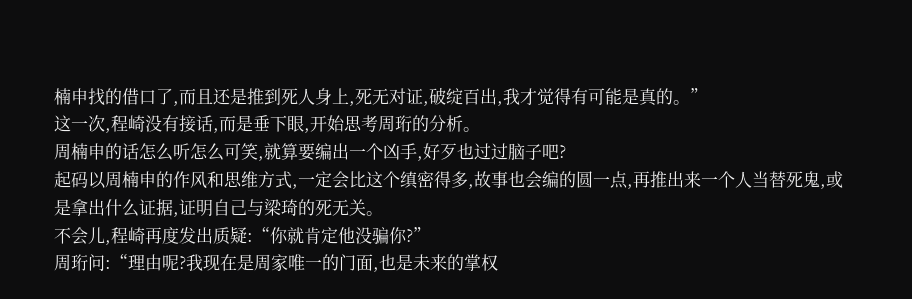楠申找的借口了,而且还是推到死人身上,死无对证,破绽百出,我才觉得有可能是真的。”
这一次,程崎没有接话,而是垂下眼,开始思考周珩的分析。
周楠申的话怎么听怎么可笑,就算要编出一个凶手,好歹也过过脑子吧?
起码以周楠申的作风和思维方式,一定会比这个缜密得多,故事也会编的圆一点,再推出来一个人当替死鬼,或是拿出什么证据,证明自己与梁琦的死无关。
不会儿,程崎再度发出质疑:“你就肯定他没骗你?”
周珩问:“理由呢?我现在是周家唯一的门面,也是未来的掌权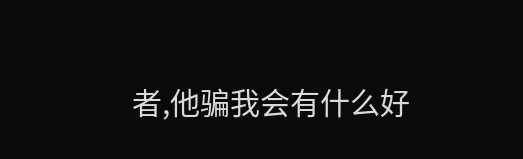者,他骗我会有什么好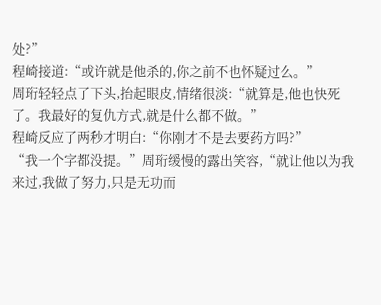处?”
程崎接道:“或许就是他杀的,你之前不也怀疑过么。”
周珩轻轻点了下头,抬起眼皮,情绪很淡:“就算是,他也快死了。我最好的复仇方式,就是什么都不做。”
程崎反应了两秒才明白:“你刚才不是去要药方吗?”
“我一个字都没提。”周珩缓慢的露出笑容,“就让他以为我来过,我做了努力,只是无功而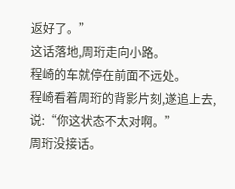返好了。”
这话落地,周珩走向小路。
程崎的车就停在前面不远处。
程崎看着周珩的背影片刻,遂追上去,说:“你这状态不太对啊。”
周珩没接话。